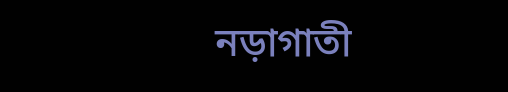নড়াগাতী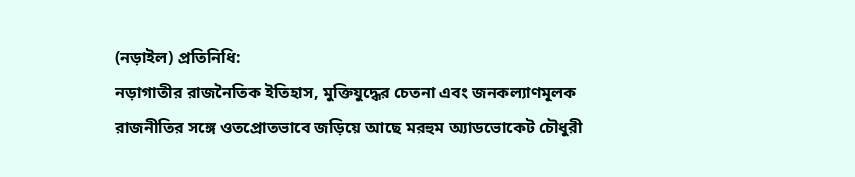(নড়াইল) প্রতিনিধি:
নড়াগাতীর রাজনৈতিক ইতিহাস, মুক্তিযুদ্ধের চেতনা এবং জনকল্যাণমূলক রাজনীতির সঙ্গে ওতপ্রোতভাবে জড়িয়ে আছে মরহুম অ্যাডভোকেট চৌধুরী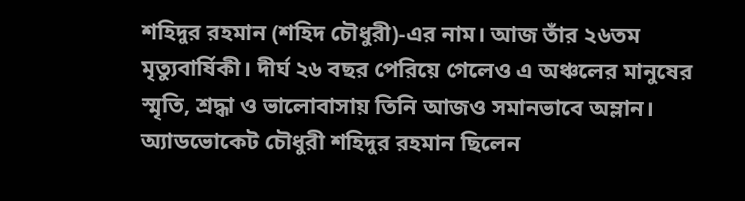শহিদুর রহমান (শহিদ চৌধুরী)-এর নাম। আজ তাঁর ২৬তম মৃত্যুবার্ষিকী। দীর্ঘ ২৬ বছর পেরিয়ে গেলেও এ অঞ্চলের মানুষের স্মৃতি, শ্রদ্ধা ও ভালোবাসায় তিনি আজও সমানভাবে অম্লান।
অ্যাডভোকেট চৌধুরী শহিদুর রহমান ছিলেন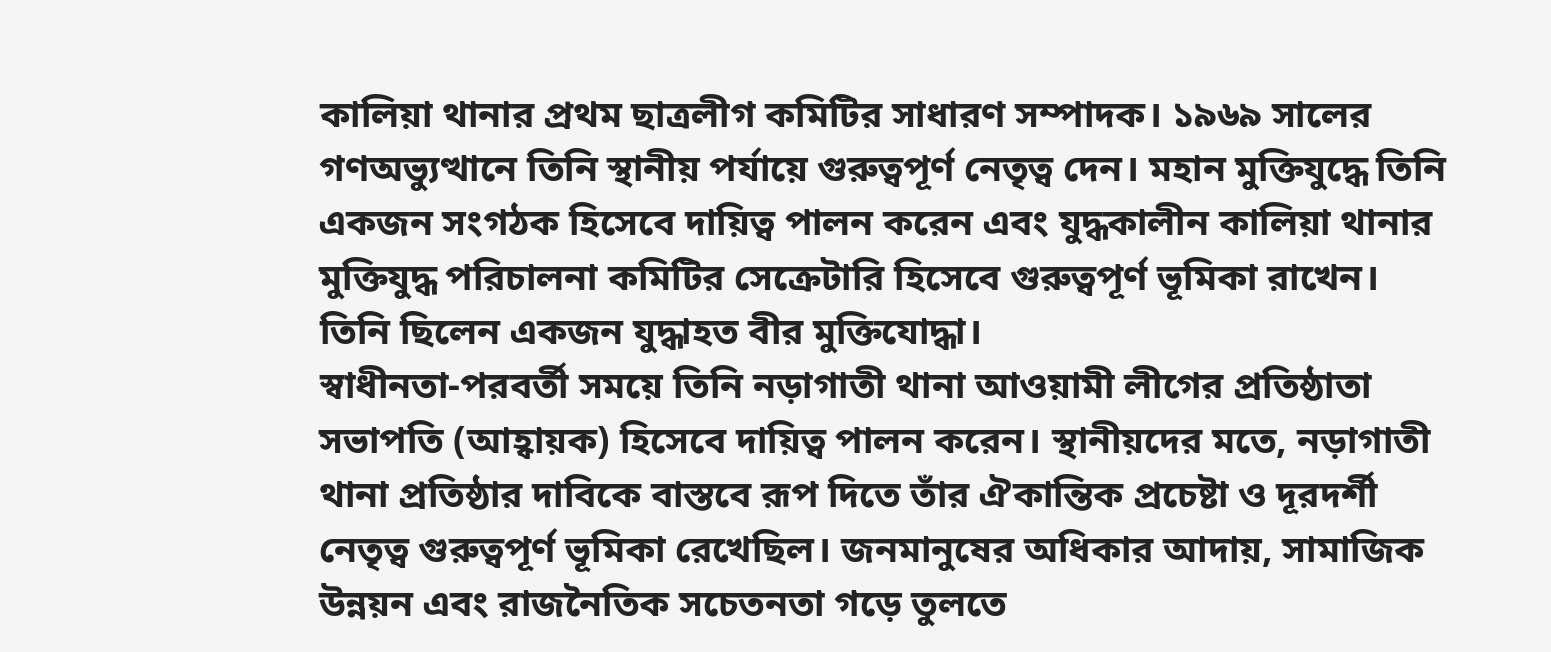কালিয়া থানার প্রথম ছাত্রলীগ কমিটির সাধারণ সম্পাদক। ১৯৬৯ সালের গণঅভ্যুত্থানে তিনি স্থানীয় পর্যায়ে গুরুত্বপূর্ণ নেতৃত্ব দেন। মহান মুক্তিযুদ্ধে তিনি একজন সংগঠক হিসেবে দায়িত্ব পালন করেন এবং যুদ্ধকালীন কালিয়া থানার মুক্তিযুদ্ধ পরিচালনা কমিটির সেক্রেটারি হিসেবে গুরুত্বপূর্ণ ভূমিকা রাখেন। তিনি ছিলেন একজন যুদ্ধাহত বীর মুক্তিযোদ্ধা।
স্বাধীনতা-পরবর্তী সময়ে তিনি নড়াগাতী থানা আওয়ামী লীগের প্রতিষ্ঠাতা সভাপতি (আহ্বায়ক) হিসেবে দায়িত্ব পালন করেন। স্থানীয়দের মতে, নড়াগাতী থানা প্রতিষ্ঠার দাবিকে বাস্তবে রূপ দিতে তাঁর ঐকান্তিক প্রচেষ্টা ও দূরদর্শী নেতৃত্ব গুরুত্বপূর্ণ ভূমিকা রেখেছিল। জনমানুষের অধিকার আদায়, সামাজিক উন্নয়ন এবং রাজনৈতিক সচেতনতা গড়ে তুলতে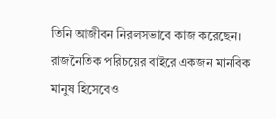তিনি আজীবন নিরলসভাবে কাজ করেছেন।
রাজনৈতিক পরিচয়ের বাইরে একজন মানবিক মানুষ হিসেবেও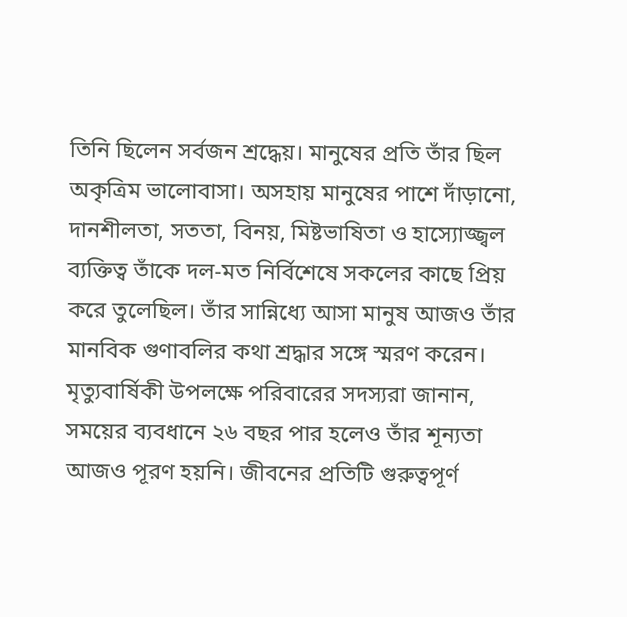তিনি ছিলেন সর্বজন শ্রদ্ধেয়। মানুষের প্রতি তাঁর ছিল অকৃত্রিম ভালোবাসা। অসহায় মানুষের পাশে দাঁড়ানো, দানশীলতা, সততা, বিনয়, মিষ্টভাষিতা ও হাস্যোজ্জ্বল ব্যক্তিত্ব তাঁকে দল-মত নির্বিশেষে সকলের কাছে প্রিয় করে তুলেছিল। তাঁর সান্নিধ্যে আসা মানুষ আজও তাঁর মানবিক গুণাবলির কথা শ্রদ্ধার সঙ্গে স্মরণ করেন।
মৃত্যুবার্ষিকী উপলক্ষে পরিবারের সদস্যরা জানান, সময়ের ব্যবধানে ২৬ বছর পার হলেও তাঁর শূন্যতা আজও পূরণ হয়নি। জীবনের প্রতিটি গুরুত্বপূর্ণ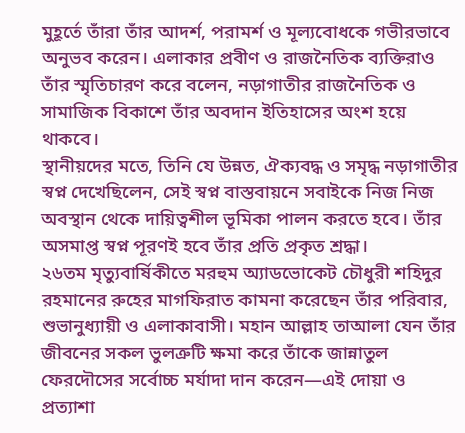মুহূর্তে তাঁরা তাঁর আদর্শ, পরামর্শ ও মূল্যবোধকে গভীরভাবে অনুভব করেন। এলাকার প্রবীণ ও রাজনৈতিক ব্যক্তিরাও তাঁর স্মৃতিচারণ করে বলেন, নড়াগাতীর রাজনৈতিক ও সামাজিক বিকাশে তাঁর অবদান ইতিহাসের অংশ হয়ে থাকবে।
স্থানীয়দের মতে, তিনি যে উন্নত, ঐক্যবদ্ধ ও সমৃদ্ধ নড়াগাতীর স্বপ্ন দেখেছিলেন, সেই স্বপ্ন বাস্তবায়নে সবাইকে নিজ নিজ অবস্থান থেকে দায়িত্বশীল ভূমিকা পালন করতে হবে। তাঁর অসমাপ্ত স্বপ্ন পূরণই হবে তাঁর প্রতি প্রকৃত শ্রদ্ধা।
২৬তম মৃত্যুবার্ষিকীতে মরহুম অ্যাডভোকেট চৌধুরী শহিদুর রহমানের রুহের মাগফিরাত কামনা করেছেন তাঁর পরিবার, শুভানুধ্যায়ী ও এলাকাবাসী। মহান আল্লাহ তাআলা যেন তাঁর জীবনের সকল ভুলত্রুটি ক্ষমা করে তাঁকে জান্নাতুল ফেরদৌসের সর্বোচ্চ মর্যাদা দান করেন—এই দোয়া ও প্রত্যাশা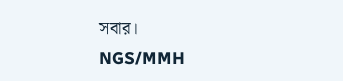সবার।
NGS/MMH